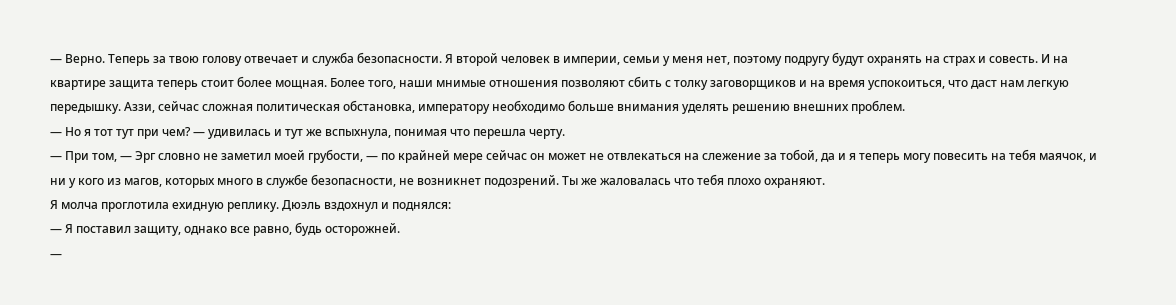— Верно. Теперь за твою голову отвечает и служба безопасности. Я второй человек в империи, семьи у меня нет, поэтому подругу будут охранять на страх и совесть. И на квартире защита теперь стоит более мощная. Более того, наши мнимые отношения позволяют сбить с толку заговорщиков и на время успокоиться, что даст нам легкую передышку. Аззи, сейчас сложная политическая обстановка, императору необходимо больше внимания уделять решению внешних проблем.
— Но я тот тут при чем? — удивилась и тут же вспыхнула, понимая что перешла черту.
— При том, — Эрг словно не заметил моей грубости, — по крайней мере сейчас он может не отвлекаться на слежение за тобой, да и я теперь могу повесить на тебя маячок, и ни у кого из магов, которых много в службе безопасности, не возникнет подозрений. Ты же жаловалась что тебя плохо охраняют.
Я молча проглотила ехидную реплику. Дюэль вздохнул и поднялся:
— Я поставил защиту, однако все равно, будь осторожней.
—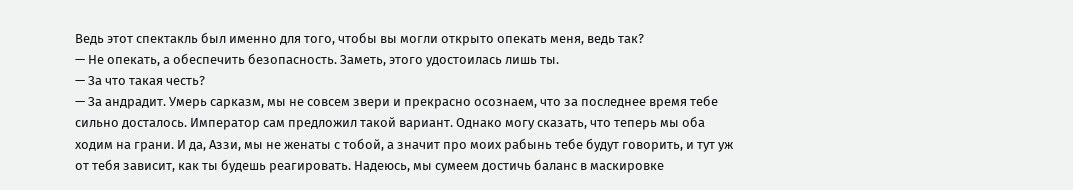Ведь этот спектакль был именно для того, чтобы вы могли открыто опекать меня, ведь так?
— Не опекать, а обеспечить безопасность. Заметь, этого удостоилась лишь ты.
— За что такая честь?
— За андрадит. Умерь сарказм, мы не совсем звери и прекрасно осознаем, что за последнее время тебе сильно досталось. Император сам предложил такой вариант. Однако могу сказать, что теперь мы оба ходим на грани. И да, Аззи, мы не женаты с тобой, а значит про моих рабынь тебе будут говорить, и тут уж от тебя зависит, как ты будешь реагировать. Надеюсь, мы сумеем достичь баланс в маскировке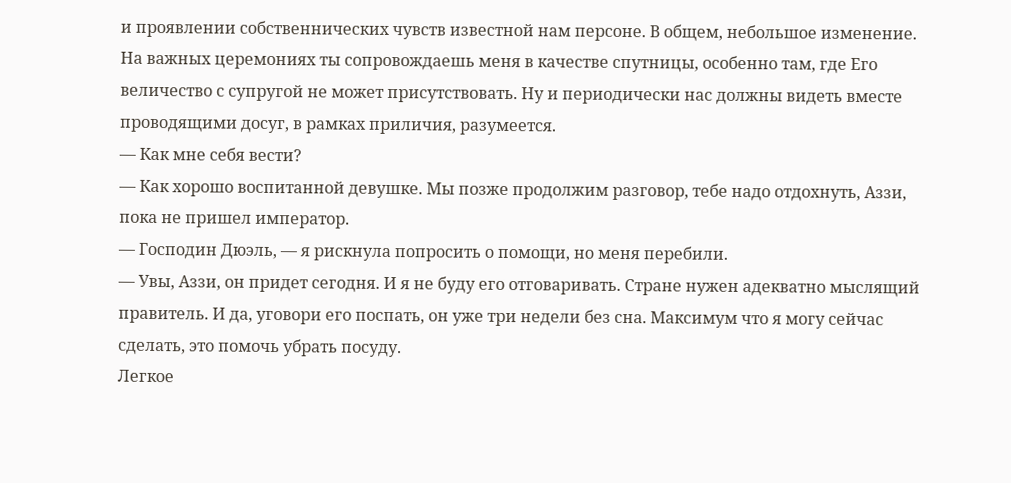и проявлении собственнических чувств известной нам персоне. В общем, небольшое изменение. На важных церемониях ты сопровождаешь меня в качестве спутницы, особенно там, где Его величество с супругой не может присутствовать. Ну и периодически нас должны видеть вместе проводящими досуг, в рамках приличия, разумеется.
— Как мне себя вести?
— Как хорошо воспитанной девушке. Мы позже продолжим разговор, тебе надо отдохнуть, Аззи, пока не пришел император.
— Господин Дюэль, — я рискнула попросить о помощи, но меня перебили.
— Увы, Аззи, он придет сегодня. И я не буду его отговаривать. Стране нужен адекватно мыслящий правитель. И да, уговори его поспать, он уже три недели без сна. Максимум что я могу сейчас сделать, это помочь убрать посуду.
Легкое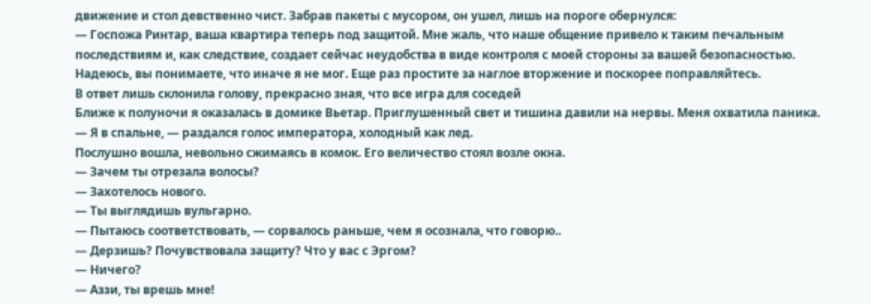движение и стол девственно чист. Забрав пакеты с мусором, он ушел, лишь на пороге обернулся:
— Госпожа Ринтар, ваша квартира теперь под защитой. Мне жаль, что наше общение привело к таким печальным последствиям и, как следствие, создает сейчас неудобства в виде контроля с моей стороны за вашей безопасностью. Надеюсь, вы понимаете, что иначе я не мог. Еще раз простите за наглое вторжение и поскорее поправляйтесь.
В ответ лишь склонила голову, прекрасно зная, что все игра для соседей
Ближе к полуночи я оказалась в домике Вьетар. Приглушенный свет и тишина давили на нервы. Меня охватила паника.
— Я в спальне, — раздался голос императора, холодный как лед.
Послушно вошла, невольно сжимаясь в комок. Его величество стоял возле окна.
— Зачем ты отрезала волосы?
— Захотелось нового.
— Ты выглядишь вульгарно.
— Пытаюсь соответствовать, — сорвалось раньше, чем я осознала, что говорю..
— Дерзишь? Почувствовала защиту? Что у вас с Эргом?
— Ничего?
— Аззи, ты врешь мне!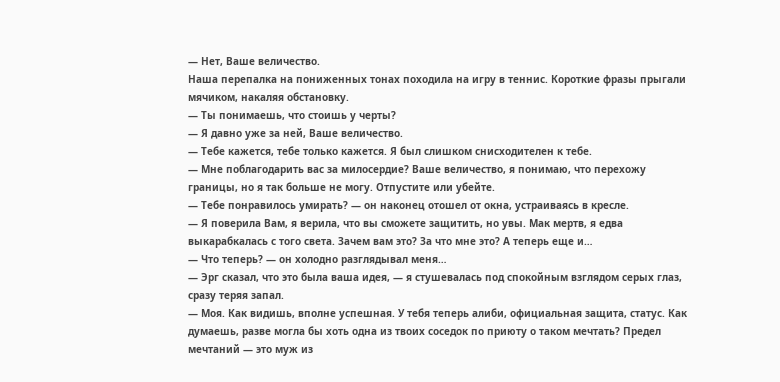— Нет, Ваше величество.
Наша перепалка на пониженных тонах походила на игру в теннис. Короткие фразы прыгали мячиком, накаляя обстановку.
— Ты понимаешь, что стоишь у черты?
— Я давно уже за ней, Ваше величество.
— Тебе кажется, тебе только кажется. Я был слишком снисходителен к тебе.
— Мне поблагодарить вас за милосердие? Ваше величество, я понимаю, что перехожу границы, но я так больше не могу. Отпустите или убейте.
— Тебе понравилось умирать? — он наконец отошел от окна, устраиваясь в кресле.
— Я поверила Вам, я верила, что вы сможете защитить, но увы. Мак мертв, я едва выкарабкалась с того света. Зачем вам это? За что мне это? А теперь еще и…
— Что теперь? — он холодно разглядывал меня…
— Эрг сказал, что это была ваша идея, — я стушевалась под спокойным взглядом серых глаз, сразу теряя запал.
— Моя. Как видишь, вполне успешная. У тебя теперь алиби, официальная защита, статус. Как думаешь, разве могла бы хоть одна из твоих соседок по приюту о таком мечтать? Предел мечтаний — это муж из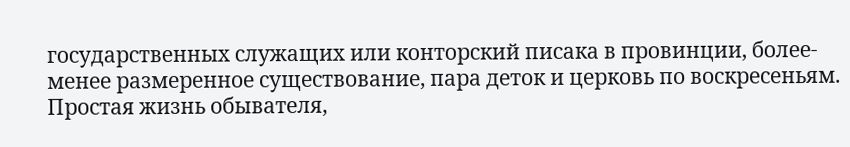государственных служащих или конторский писака в провинции, более-менее размеренное существование, пара деток и церковь по воскресеньям. Простая жизнь обывателя,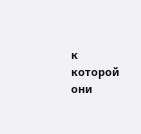к которой они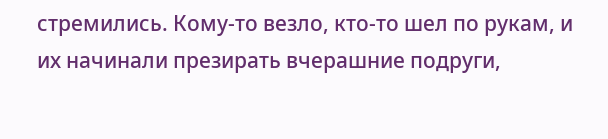стремились. Кому-то везло, кто-то шел по рукам, и их начинали презирать вчерашние подруги,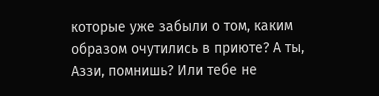которые уже забыли о том, каким образом очутились в приюте? А ты, Аззи, помнишь? Или тебе не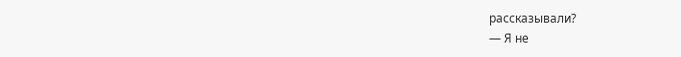рассказывали?
— Я не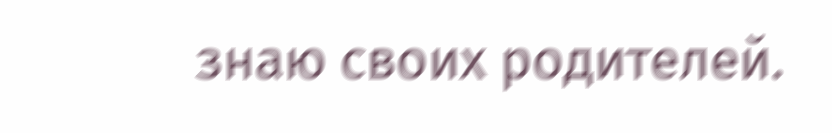знаю своих родителей.